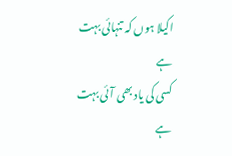اکیلا ہوں کہ تنہائی بہت ہے
کسی کی یاد بھی آئی بہت ہے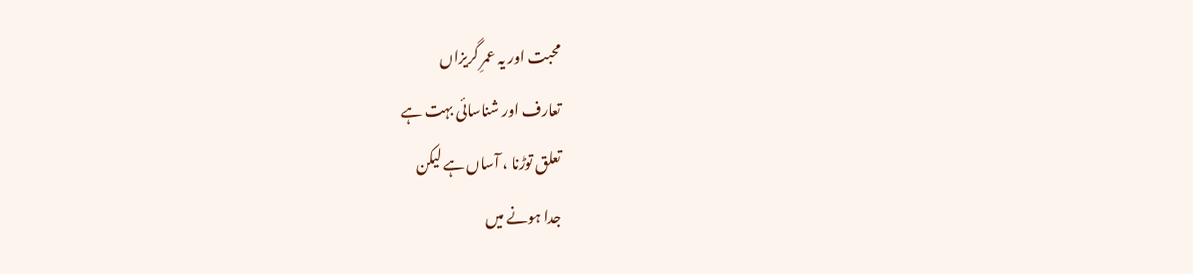محبت اور یہ عمرِ گریزاں
تعارف اور شناسائی بہت ہے
تعلق توڑنا ، آساں ہے لیکن
جدا ہونے میں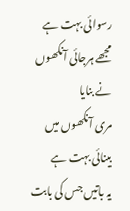رسوائی بہت ہے
مجھے ہرجائی آنکھوں نے بنایا
مری آنکھوں میں بینائی بہت ہے
یہ باتیں جس کی بابت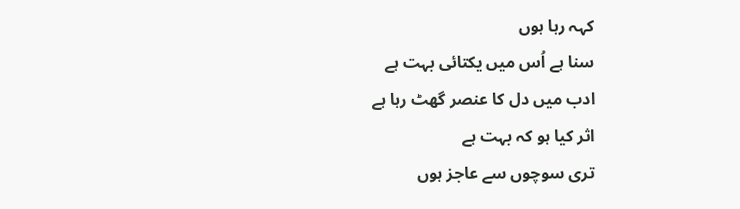کہہ رہا ہوں
سنا ہے اُس میں یکتائی بہت ہے
ادب میں دل کا عنصر گھٹ رہا ہے
اثر کیا ہو کہ بہت ہے
تری سوچوں سے عاجز ہوں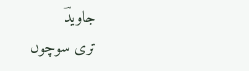جاویدؔ
تری سوچوں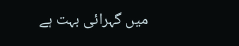میں گہرائی بہت ہے